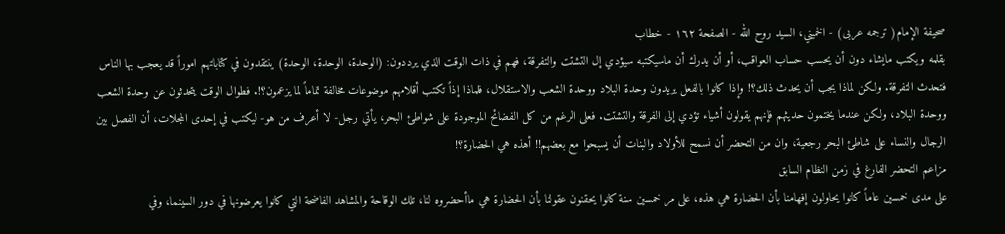صحيفة الإمام( ترجمه عربى) - الخميني، السيد روح الله - الصفحة ١٦٢ - خطاب
بقلمه ويكتب مايشاء دون أن يحسب حساب العواقب، أو أن يدرك أن ماسيكتبه سيؤدي إل التشتت والتفرقة، فهم في ذات الوقت الذي يرددون: (الوحدة، الوحدة، الوحدة) ينتقدون في كتاباتهم اموراً قد يعجب بها الناس فتحدث التفرقة. ولكن لماذا يجب أن يحدث ذلك؟! وإذا كانوا بالفعل يريدون وحدة البلاد ووحدة الشعب والاستقلال، فلماذا إذاً تكتب أقلامهم موضوعات مخالفة تماماً لما يزعمون؟!. فطوال الوقت يتحدثون عن وحدة الشعب ووحدة البلاد، ولكن عندما يختمون حديثهم فإنهم يقولون أشياء تؤدي إلى الفرقة والتشتت. فعلى الرغم من كل الفضائح الموجودة على شواطئ البحر، يأتي رجل- لا أعرف من هو- ليكتب في إحدى المجلات، أن الفصل بين الرجال والنساء على شاطئ البحر رجعية، وان من التحضر أن نسمح للأولاد والبنات أن يسبحوا مع بعضهم!! أهذه هي الحضارة؟!
مزاعم التحضر الفارغ في زمن النظام السابق
على مدى خمسين عاماً كانوا يحاولون إفهامنا بأن الحضارة هي هذه، على مر خمسين سنة كانوا يحقنون عقولنا بأن الحضارة هي ماأحضروه لنا، تلك الوقاحة والمشاهد الفاضحة التي كانوا يعرضونها في دور السينما، وفي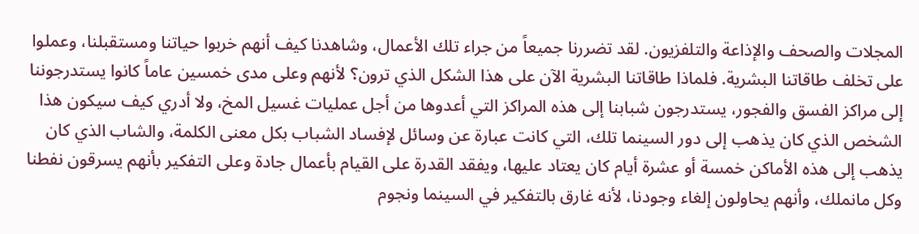المجلات والصحف والإذاعة والتلفزيون. لقد تضررنا جميعاً من جراء تلك الأعمال، وشاهدنا كيف أنهم خربوا حياتنا ومستقبلنا، وعملوا على تخلف طاقاتنا البشرية. فلماذا طاقاتنا البشرية الآن على هذا الشكل الذي ترون؟ لأنهم وعلى مدى خمسين عاماً كانوا يستدرجوننا إلى مراكز الفسق والفجور، يستدرجون شبابنا إلى هذه المراكز التي أعدوها من أجل عمليات غسيل المخ، ولا أدري كيف سيكون هذا الشخص الذي كان يذهب إلى دور السينما تلك، التي كانت عبارة عن وسائل لإفساد الشباب بكل معنى الكلمة، والشاب الذي كان يذهب إلى هذه الأماكن خمسة أو عشرة أيام كان يعتاد عليها، ويفقد القدرة على القيام بأعمال جادة وعلى التفكير بأنهم يسرقون نفطنا وكل مانملك، وأنهم يحاولون إلغاء وجودنا، لأنه غارق بالتفكير في السينما ونجوم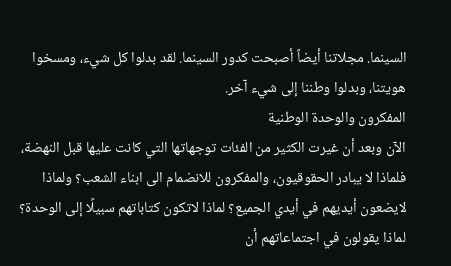السينما. مجلاتنا أيضاً أصبحت كدور السينما. لقد بدلوا كل شيء، ومسخوا هويتنا، وبدلوا وطننا إلى شيء آخر.
المفكرون والوحدة الوطنية
الآن وبعد أن غيرت الكثير من الفئات توجهاتها التي كانت عليها قبل النهضة، فلماذا لا يبادر الحقوقيون، والمفكرون للانضمام الى ابناء الشعب؟ ولماذا لايضعون أيديهم في أيدي الجميع؟ لماذا لاتكون كتاباتهم سبيلًا إلى الوحدة؟ لماذا يقولون في اجتماعاتهم أن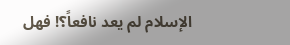الإسلام لم يعد نافعاً؟! فهل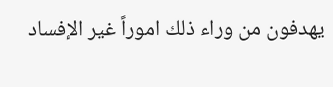يهدفون من وراء ذلك اموراً غير الإفساد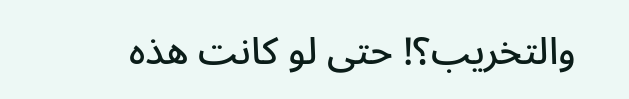والتخريب؟! حتى لو كانت هذه